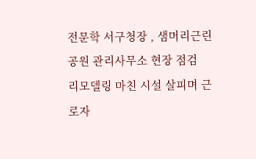전문학 서구청장 , 샘머리근린공원 관리사무소 현장 점검
리모델링 마친 시설 살피며 근로자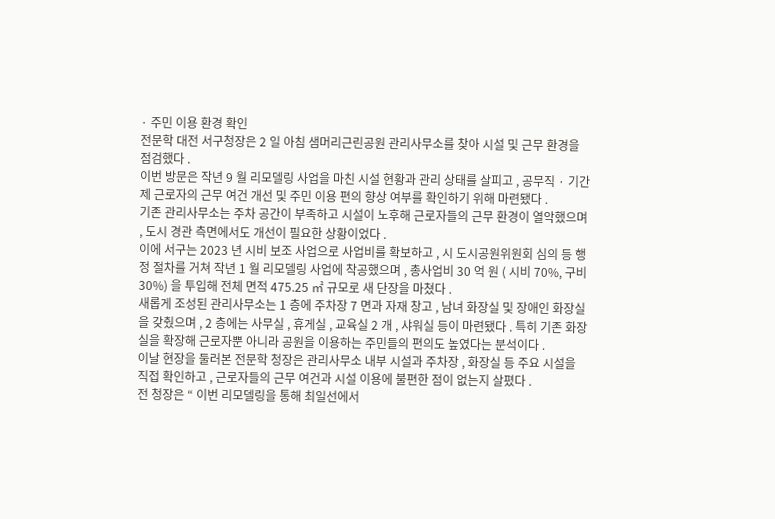· 주민 이용 환경 확인
전문학 대전 서구청장은 2 일 아침 샘머리근린공원 관리사무소를 찾아 시설 및 근무 환경을 점검했다 .
이번 방문은 작년 9 월 리모델링 사업을 마친 시설 현황과 관리 상태를 살피고 , 공무직 · 기간제 근로자의 근무 여건 개선 및 주민 이용 편의 향상 여부를 확인하기 위해 마련됐다 .
기존 관리사무소는 주차 공간이 부족하고 시설이 노후해 근로자들의 근무 환경이 열악했으며 , 도시 경관 측면에서도 개선이 필요한 상황이었다 .
이에 서구는 2023 년 시비 보조 사업으로 사업비를 확보하고 , 시 도시공원위원회 심의 등 행정 절차를 거쳐 작년 1 월 리모델링 사업에 착공했으며 , 총사업비 30 억 원 ( 시비 70%, 구비 30%) 을 투입해 전체 면적 475.25 ㎡ 규모로 새 단장을 마쳤다 .
새롭게 조성된 관리사무소는 1 층에 주차장 7 면과 자재 창고 , 남녀 화장실 및 장애인 화장실을 갖췄으며 , 2 층에는 사무실 , 휴게실 , 교육실 2 개 , 샤워실 등이 마련됐다 . 특히 기존 화장실을 확장해 근로자뿐 아니라 공원을 이용하는 주민들의 편의도 높였다는 분석이다 .
이날 현장을 둘러본 전문학 청장은 관리사무소 내부 시설과 주차장 , 화장실 등 주요 시설을 직접 확인하고 , 근로자들의 근무 여건과 시설 이용에 불편한 점이 없는지 살폈다 .
전 청장은 “ 이번 리모델링을 통해 최일선에서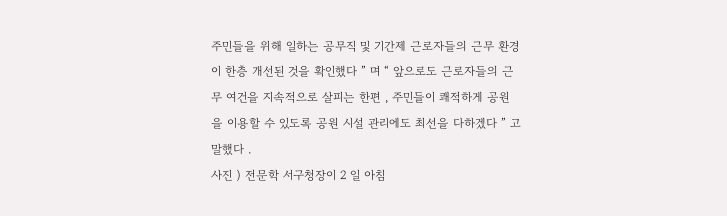주민들을 위해 일하는 공무직 및 기간제 근로자들의 근무 환경이 한층 개선된 것을 확인했다 ” 며 “ 앞으로도 근로자들의 근무 여건을 지속적으로 살피는 한편 , 주민들이 쾌적하게 공원을 이용할 수 있도록 공원 시설 관리에도 최선을 다하겠다 ” 고 말했다 .
사진 ) 전문학 서구청장이 2 일 아침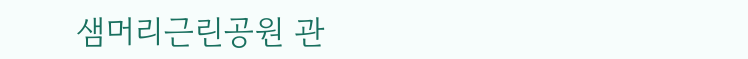샘머리근린공원 관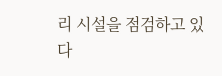리 시설을 점검하고 있다